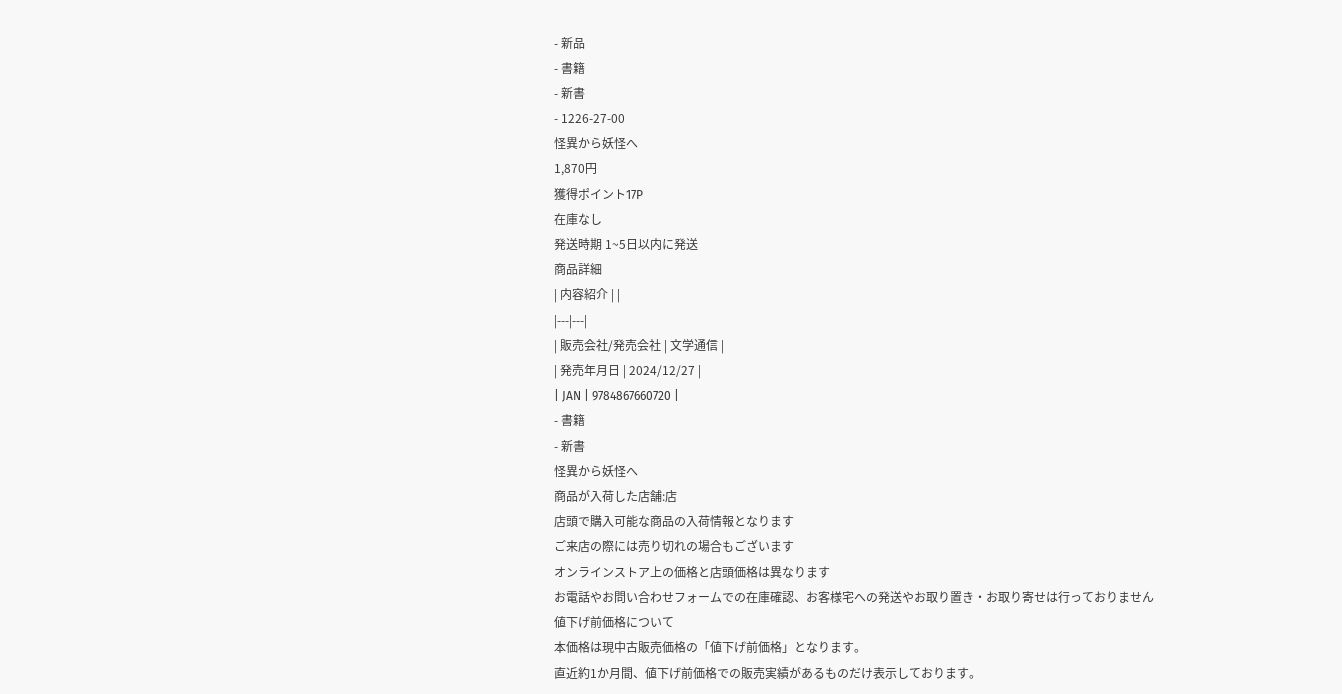- 新品
- 書籍
- 新書
- 1226-27-00
怪異から妖怪へ
1,870円
獲得ポイント17P
在庫なし
発送時期 1~5日以内に発送
商品詳細
| 内容紹介 | |
|---|---|
| 販売会社/発売会社 | 文学通信 |
| 発売年月日 | 2024/12/27 |
| JAN | 9784867660720 |
- 書籍
- 新書
怪異から妖怪へ
商品が入荷した店舗:店
店頭で購入可能な商品の入荷情報となります
ご来店の際には売り切れの場合もございます
オンラインストア上の価格と店頭価格は異なります
お電話やお問い合わせフォームでの在庫確認、お客様宅への発送やお取り置き・お取り寄せは行っておりません
値下げ前価格について
本価格は現中古販売価格の「値下げ前価格」となります。
直近約1か月間、値下げ前価格での販売実績があるものだけ表示しております。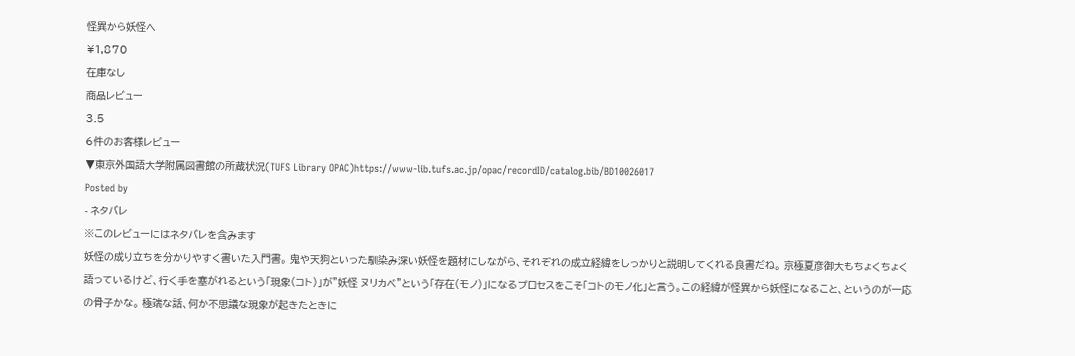怪異から妖怪へ
¥1,870
在庫なし
商品レビュー
3.5
6件のお客様レビュー
▼東京外国語大学附属図書館の所蔵状況(TUFS Library OPAC)https://www-lib.tufs.ac.jp/opac/recordID/catalog.bib/BD10026017
Posted by
- ネタバレ
※このレビューにはネタバレを含みます
妖怪の成り立ちを分かりやすく書いた入門書。 鬼や天狗といった馴染み深い妖怪を題材にしながら、それぞれの成立経緯をしっかりと説明してくれる良書だね。 京極夏彦御大もちょくちょく語っているけど、行く手を塞がれるという「現象(コト)」が”妖怪 ヌリカベ”という「存在(モノ)」になるプロセスをこそ「コトのモノ化」と言う。この経緯が怪異から妖怪になること、というのが一応の骨子かな。 極端な話、何か不思議な現象が起きたときに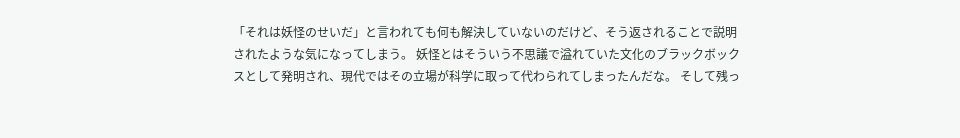「それは妖怪のせいだ」と言われても何も解決していないのだけど、そう返されることで説明されたような気になってしまう。 妖怪とはそういう不思議で溢れていた文化のブラックボックスとして発明され、現代ではその立場が科学に取って代わられてしまったんだな。 そして残っ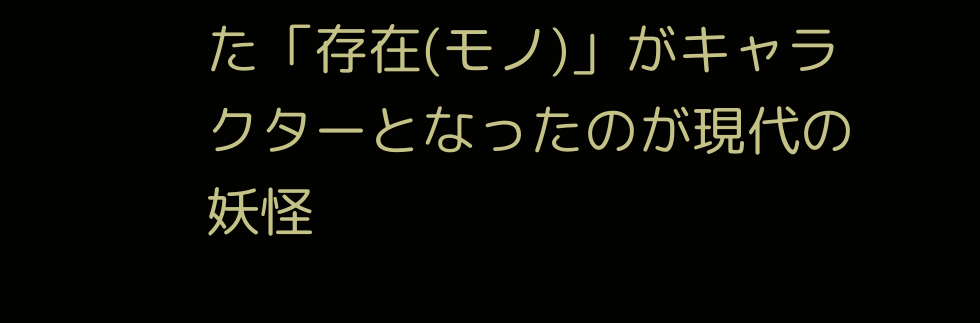た「存在(モノ)」がキャラクターとなったのが現代の妖怪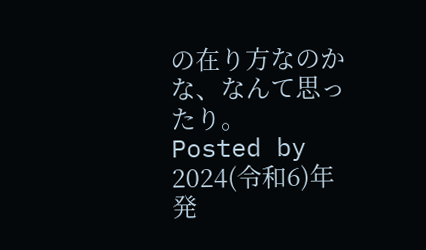の在り方なのかな、なんて思ったり。
Posted by
2024(令和6)年発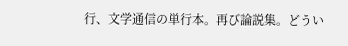行、文学通信の単行本。再び論説集。どうい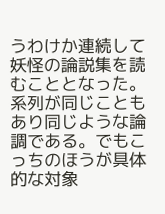うわけか連続して妖怪の論説集を読むこととなった。系列が同じこともあり同じような論調である。でもこっちのほうが具体的な対象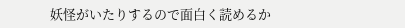妖怪がいたりするので面白く読めるか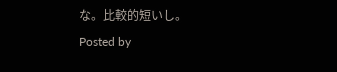な。比較的短いし。
Posted by